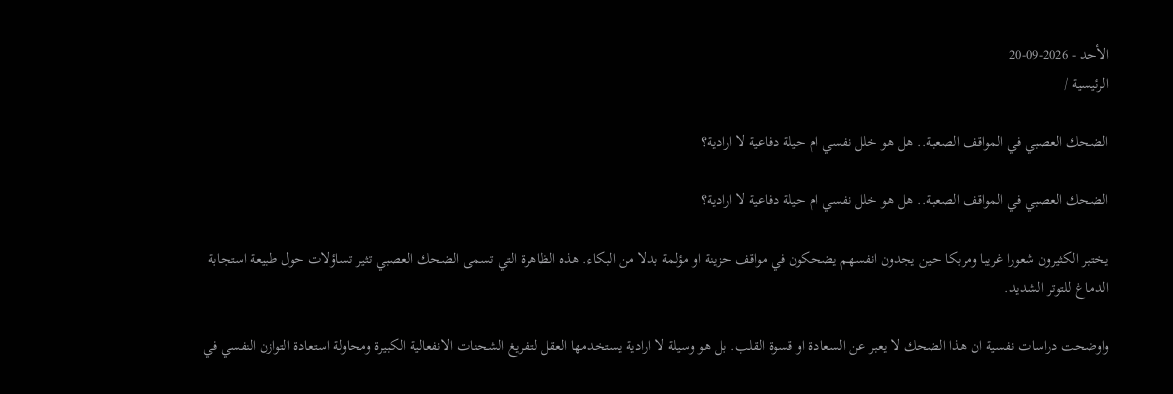الأحد - 2026-09-20
الرئيسية /

الضحك العصبي في المواقف الصعبة.. هل هو خلل نفسي ام حيلة دفاعية لا ارادية؟

الضحك العصبي في المواقف الصعبة.. هل هو خلل نفسي ام حيلة دفاعية لا ارادية؟

يختبر الكثيرون شعورا غريبا ومربكا حين يجدون انفسهم يضحكون في مواقف حزينة او مؤلمة بدلا من البكاء. هذه الظاهرة التي تسمى الضحك العصبي تثير تساؤلات حول طبيعة استجابة الدماغ للتوتر الشديد.

واوضحت دراسات نفسية ان هذا الضحك لا يعبر عن السعادة او قسوة القلب. بل هو وسيلة لا ارادية يستخدمها العقل لتفريغ الشحنات الانفعالية الكبيرة ومحاولة استعادة التوازن النفسي في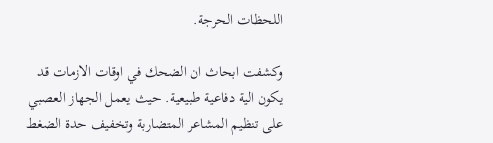اللحظات الحرجة.

وكشفت ابحاث ان الضحك في اوقات الازمات قد يكون الية دفاعية طبيعية. حيث يعمل الجهاز العصبي على تنظيم المشاعر المتضاربة وتخفيف حدة الضغط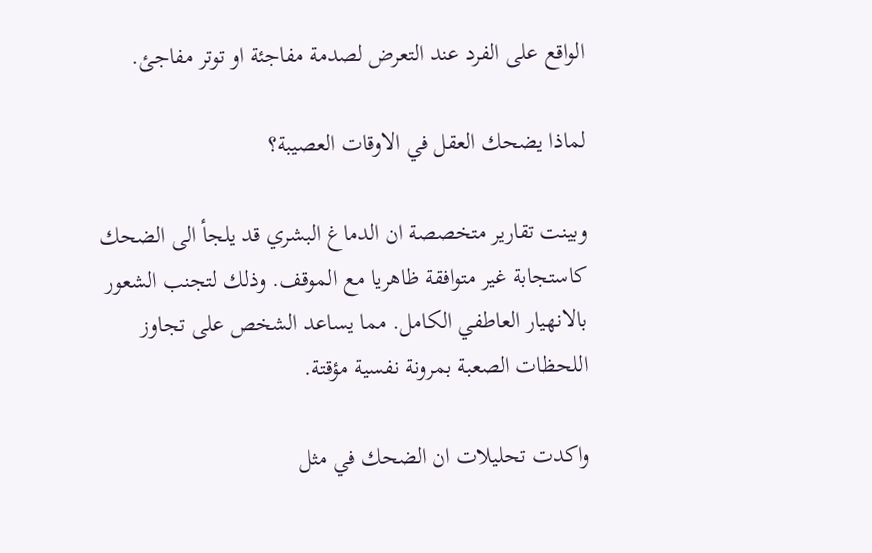الواقع على الفرد عند التعرض لصدمة مفاجئة او توتر مفاجئ.

لماذا يضحك العقل في الاوقات العصيبة؟

وبينت تقارير متخصصة ان الدماغ البشري قد يلجأ الى الضحك كاستجابة غير متوافقة ظاهريا مع الموقف. وذلك لتجنب الشعور بالانهيار العاطفي الكامل. مما يساعد الشخص على تجاوز اللحظات الصعبة بمرونة نفسية مؤقتة.

واكدت تحليلات ان الضحك في مثل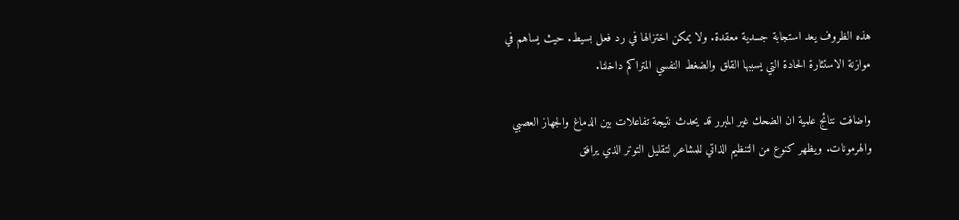هذه الظروف يعد استجابة جسدية معقدة. ولا يمكن اختزالها في رد فعل بسيط. حيث يساهم في موازنة الاستثارة الحادة التي يسببها القلق والضغط النفسي المتراكم داخلنا.

واضافت نتائج علمية ان الضحك غير المبرر قد يحدث نتيجة تفاعلات بين الدماغ والجهاز العصبي والهرمونات. ويظهر كنوع من التنظيم الذاتي للمشاعر لتقليل التوتر الذي يرافق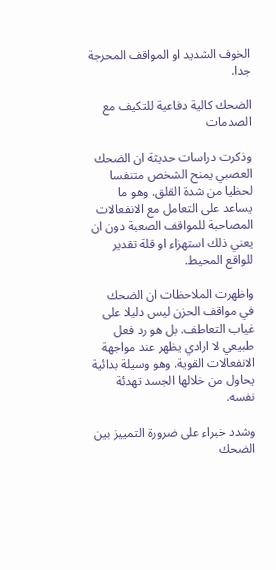الخوف الشديد او المواقف المحرجة جدا.

الضحك كالية دفاعية للتكيف مع الصدمات

وذكرت دراسات حديثة ان الضحك العصبي يمنح الشخص متنفسا لحظيا من شدة القلق. وهو ما يساعد على التعامل مع الانفعالات المصاحبة للمواقف الصعبة دون ان يعني ذلك استهزاء او قلة تقدير للواقع المحيط.

واظهرت الملاحظات ان الضحك في مواقف الحزن ليس دليلا على غياب التعاطف. بل هو رد فعل طبيعي لا ارادي يظهر عند مواجهة الانفعالات القوية. وهو وسيلة بدائية يحاول من خلالها الجسد تهدئة نفسه.

وشدد خبراء على ضرورة التمييز بين الضحك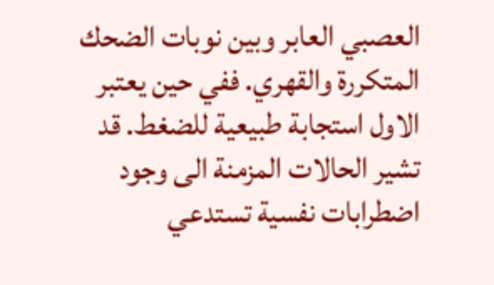العصبي العابر وبين نوبات الضحك المتكررة والقهري. ففي حين يعتبر الاول استجابة طبيعية للضغط. قد تشير الحالات المزمنة الى وجود اضطرابات نفسية تستدعي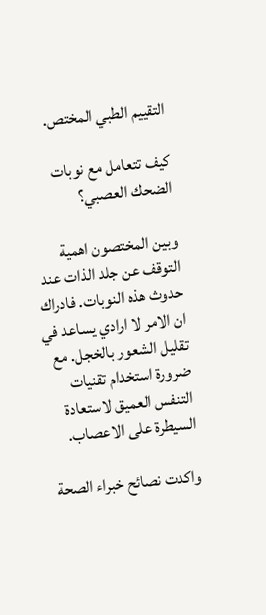التقييم الطبي المختص.

كيف تتعامل مع نوبات الضحك العصبي؟

وبين المختصون اهمية التوقف عن جلد الذات عند حدوث هذه النوبات. فادراك ان الامر لا ارادي يساعد في تقليل الشعور بالخجل. مع ضرورة استخدام تقنيات التنفس العميق لاستعادة السيطرة على الاعصاب.

واكدت نصائح خبراء الصحة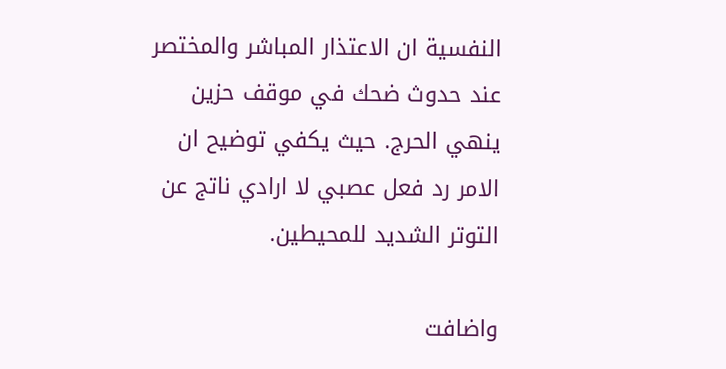النفسية ان الاعتذار المباشر والمختصر عند حدوث ضحك في موقف حزين ينهي الحرج. حيث يكفي توضيح ان الامر رد فعل عصبي لا ارادي ناتج عن التوتر الشديد للمحيطين.

واضافت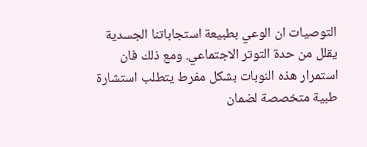التوصيات ان الوعي بطبيعة استجاباتنا الجسدية يقلل من حدة التوتر الاجتماعي. ومع ذلك فان استمرار هذه النوبات بشكل مفرط يتطلب استشارة طبية متخصصة لضمان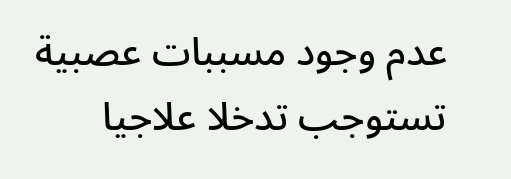عدم وجود مسببات عصبية تستوجب تدخلا علاجيا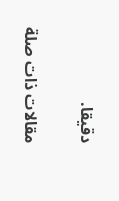دقيقا.

مقالات ذات صلة